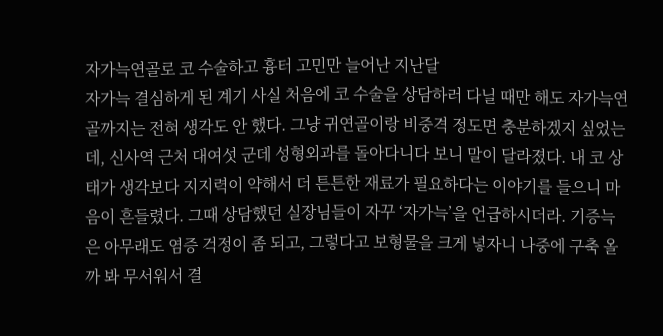자가늑연골로 코 수술하고 흉터 고민만 늘어난 지난달
자가늑 결심하게 된 계기 사실 처음에 코 수술을 상담하러 다닐 때만 해도 자가늑연골까지는 전혀 생각도 안 했다. 그냥 귀연골이랑 비중격 정도면 충분하겠지 싶었는데, 신사역 근처 대여섯 군데 성형외과를 돌아다니다 보니 말이 달라졌다. 내 코 상태가 생각보다 지지력이 약해서 더 튼튼한 재료가 필요하다는 이야기를 들으니 마음이 흔들렸다. 그때 상담했던 실장님들이 자꾸 ‘자가늑’을 언급하시더라. 기증늑은 아무래도 염증 걱정이 좀 되고, 그렇다고 보형물을 크게 넣자니 나중에 구축 올까 봐 무서워서 결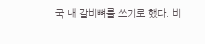국 내 갈비뼈를 쓰기로 했다. 비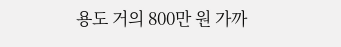용도 거의 800만 원 가까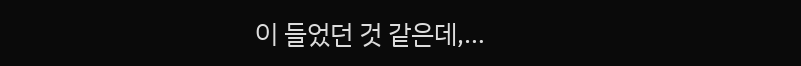이 들었던 것 같은데,…